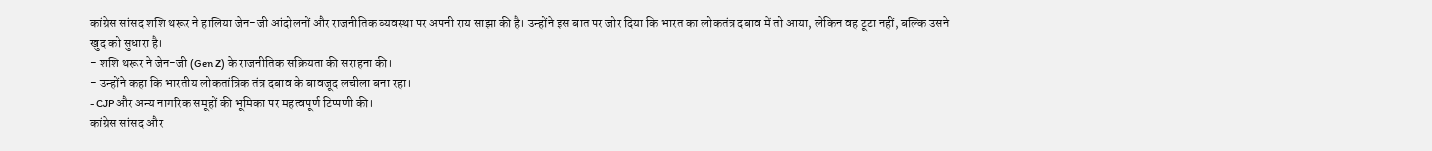कांग्रेस सांसद शशि थरूर ने हालिया जेन-जी आंदोलनों और राजनीतिक व्यवस्था पर अपनी राय साझा की है। उन्होंने इस बात पर जोर दिया कि भारत का लोकतंत्र दबाव में तो आया, लेकिन वह टूटा नहीं, बल्कि उसने खुद को सुधारा है।
- शशि थरूर ने जेन-जी (Gen Z) के राजनीतिक सक्रियता की सराहना की।
- उन्होंने कहा कि भारतीय लोकतांत्रिक तंत्र दबाव के बावजूद लचीला बना रहा।
- CJP और अन्य नागरिक समूहों की भूमिका पर महत्वपूर्ण टिप्पणी की।
कांग्रेस सांसद और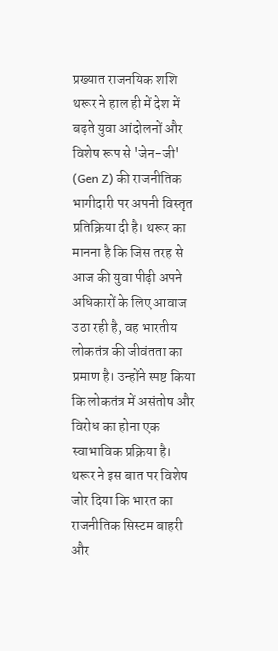प्रख्यात राजनयिक शशि थरूर ने हाल ही में देश में बढ़ते युवा आंदोलनों और विशेष रूप से 'जेन-जी' (Gen Z) की राजनीतिक भागीदारी पर अपनी विस्तृत प्रतिक्रिया दी है। थरूर का मानना है कि जिस तरह से आज की युवा पीढ़ी अपने अधिकारों के लिए आवाज उठा रही है, वह भारतीय लोकतंत्र की जीवंतता का प्रमाण है। उन्होंने स्पष्ट किया कि लोकतंत्र में असंतोष और विरोध का होना एक स्वाभाविक प्रक्रिया है।
थरूर ने इस बात पर विशेष जोर दिया कि भारत का राजनीतिक सिस्टम बाहरी और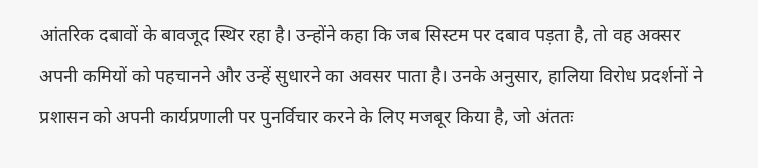आंतरिक दबावों के बावजूद स्थिर रहा है। उन्होंने कहा कि जब सिस्टम पर दबाव पड़ता है, तो वह अक्सर अपनी कमियों को पहचानने और उन्हें सुधारने का अवसर पाता है। उनके अनुसार, हालिया विरोध प्रदर्शनों ने प्रशासन को अपनी कार्यप्रणाली पर पुनर्विचार करने के लिए मजबूर किया है, जो अंततः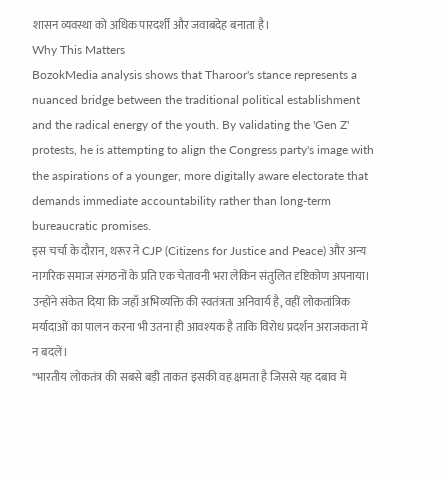शासन व्यवस्था को अधिक पारदर्शी और जवाबदेह बनाता है।
Why This Matters
BozokMedia analysis shows that Tharoor's stance represents a nuanced bridge between the traditional political establishment and the radical energy of the youth. By validating the 'Gen Z' protests, he is attempting to align the Congress party's image with the aspirations of a younger, more digitally aware electorate that demands immediate accountability rather than long-term bureaucratic promises.
इस चर्चा के दौरान, थरूर ने CJP (Citizens for Justice and Peace) और अन्य नागरिक समाज संगठनों के प्रति एक चेतावनी भरा लेकिन संतुलित दृष्टिकोण अपनाया। उन्होंने संकेत दिया कि जहाँ अभिव्यक्ति की स्वतंत्रता अनिवार्य है, वहीं लोकतांत्रिक मर्यादाओं का पालन करना भी उतना ही आवश्यक है ताकि विरोध प्रदर्शन अराजकता में न बदलें।
"भारतीय लोकतंत्र की सबसे बड़ी ताकत इसकी वह क्षमता है जिससे यह दबाव में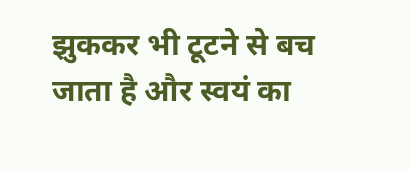झुककर भी टूटने से बच जाता है और स्वयं का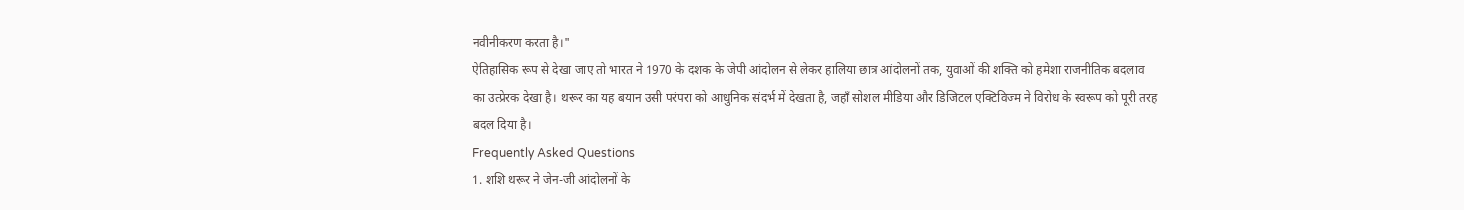नवीनीकरण करता है।"
ऐतिहासिक रूप से देखा जाए तो भारत ने 1970 के दशक के जेपी आंदोलन से लेकर हालिया छात्र आंदोलनों तक, युवाओं की शक्ति को हमेशा राजनीतिक बदलाव का उत्प्रेरक देखा है। थरूर का यह बयान उसी परंपरा को आधुनिक संदर्भ में देखता है, जहाँ सोशल मीडिया और डिजिटल एक्टिविज्म ने विरोध के स्वरूप को पूरी तरह बदल दिया है।
Frequently Asked Questions
1. शशि थरूर ने जेन-जी आंदोलनों के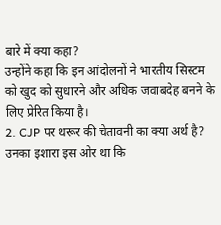बारे में क्या कहा?
उन्होंने कहा कि इन आंदोलनों ने भारतीय सिस्टम को खुद को सुधारने और अधिक जवाबदेह बनने के लिए प्रेरित किया है।
2. CJP पर थरूर की चेतावनी का क्या अर्थ है?
उनका इशारा इस ओर था कि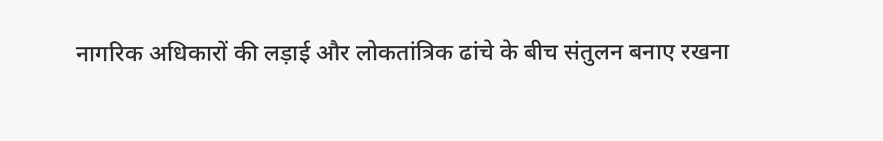नागरिक अधिकारों की लड़ाई और लोकतांत्रिक ढांचे के बीच संतुलन बनाए रखना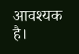आवश्यक है।